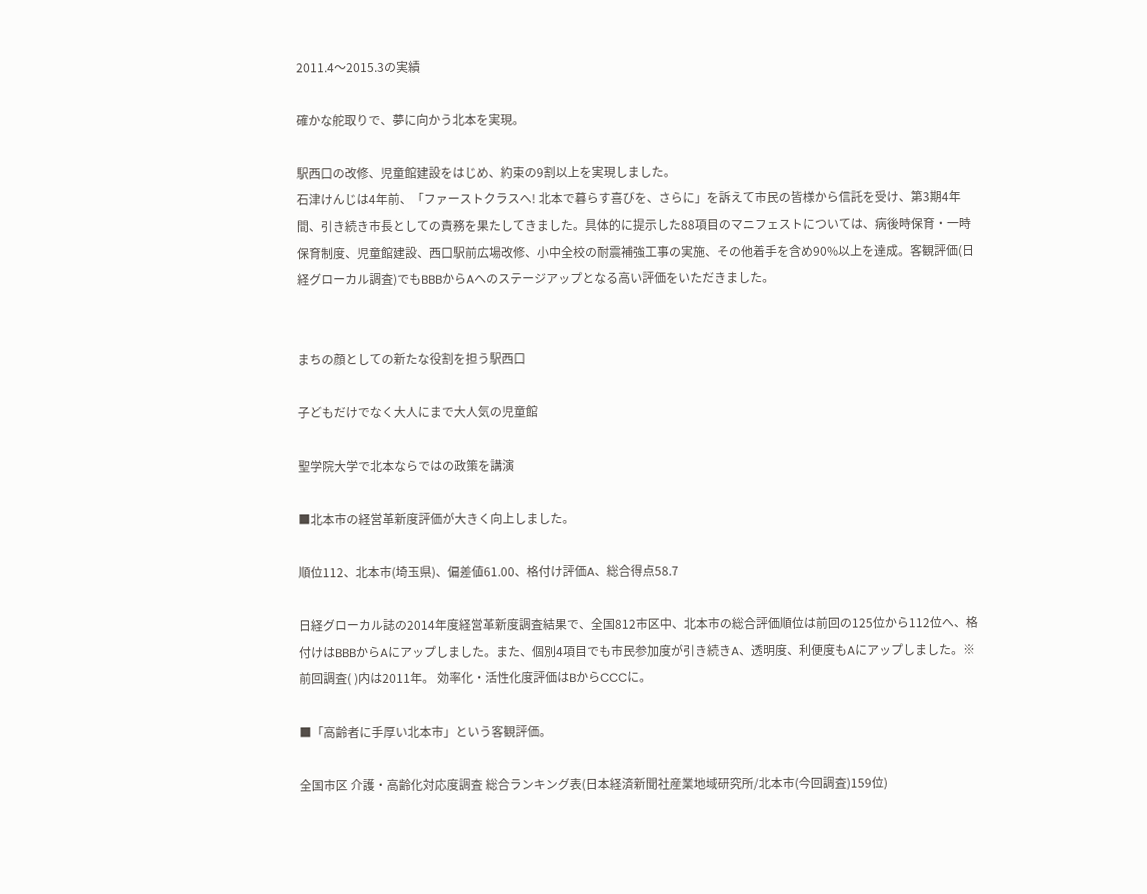2011.4〜2015.3の実績

確かな舵取りで、夢に向かう北本を実現。

駅西口の改修、児童館建設をはじめ、約束の9割以上を実現しました。
石津けんじは4年前、「ファーストクラスへ! 北本で暮らす喜びを、さらに」を訴えて市民の皆様から信託を受け、第3期4年間、引き続き市長としての責務を果たしてきました。具体的に提示した88項目のマニフェストについては、病後時保育・一時保育制度、児童館建設、西口駅前広場改修、小中全校の耐震補強工事の実施、その他着手を含め90%以上を達成。客観評価(日経グローカル調査)でもBBBからAへのステージアップとなる高い評価をいただきました。


まちの顔としての新たな役割を担う駅西口

子どもだけでなく大人にまで大人気の児童館

聖学院大学で北本ならではの政策を講演

■北本市の経営革新度評価が大きく向上しました。

順位112、北本市(埼玉県)、偏差値61.00、格付け評価A、総合得点58.7

日経グローカル誌の2014年度経営革新度調査結果で、全国812市区中、北本市の総合評価順位は前回の125位から112位へ、格付けはBBBからAにアップしました。また、個別4項目でも市民参加度が引き続きA、透明度、利便度もAにアップしました。※前回調査( )内は2011年。 効率化・活性化度評価はBからCCCに。

■「高齢者に手厚い北本市」という客観評価。

全国市区 介護・高齢化対応度調査 総合ランキング表(日本経済新聞社産業地域研究所/北本市(今回調査)159位)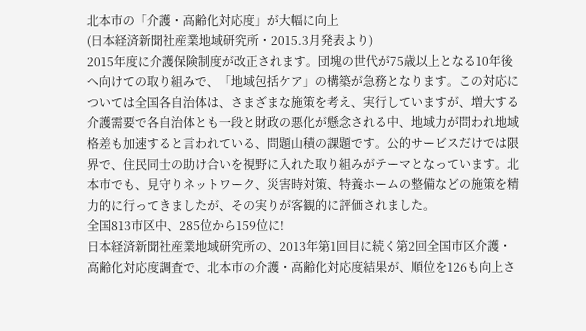北本市の「介護・高齢化対応度」が大幅に向上
(日本経済新聞社産業地域研究所・2015.3月発表より)
2015年度に介護保険制度が改正されます。団塊の世代が75歳以上となる10年後へ向けての取り組みで、「地域包括ケア」の構築が急務となります。この対応については全国各自治体は、さまざまな施策を考え、実行していますが、増大する介護需要で各自治体とも一段と財政の悪化が懸念される中、地域力が問われ地域格差も加速すると言われている、問題山積の課題です。公的サービスだけでは限界で、住民同士の助け合いを視野に入れた取り組みがテーマとなっています。北本市でも、見守りネットワーク、災害時対策、特養ホームの整備などの施策を精力的に行ってきましたが、その実りが客観的に評価されました。
全国813市区中、285位から159位に!
日本経済新聞社産業地域研究所の、2013年第1回目に続く第2回全国市区介護・高齢化対応度調査で、北本市の介護・高齢化対応度結果が、順位を126も向上さ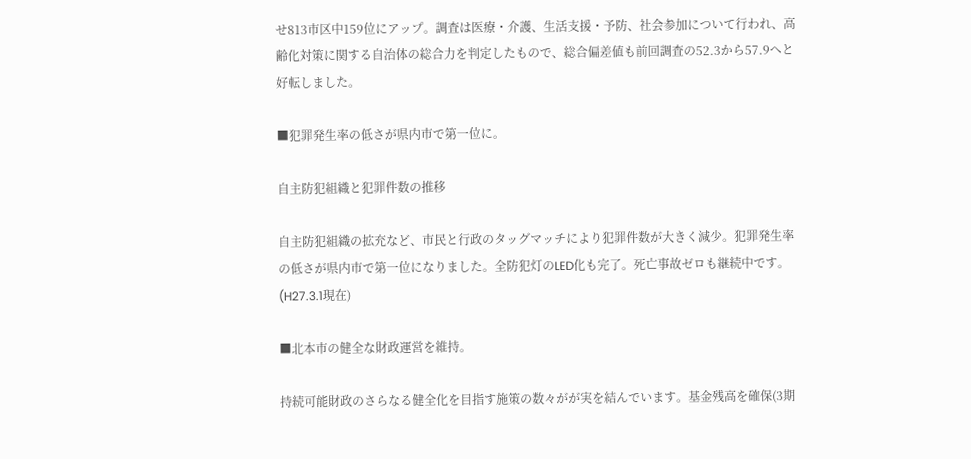せ813市区中159位にアップ。調査は医療・介護、生活支援・予防、社会参加について行われ、高齢化対策に関する自治体の総合力を判定したもので、総合偏差値も前回調査の52.3から57.9へと好転しました。

■犯罪発生率の低さが県内市で第一位に。

自主防犯組織と犯罪件数の推移

自主防犯組織の拡充など、市民と行政のタッグマッチにより犯罪件数が大きく減少。犯罪発生率の低さが県内市で第一位になりました。全防犯灯のLED化も完了。死亡事故ゼロも継続中です。(H27.3.1現在)

■北本市の健全な財政運営を維持。

持続可能財政のさらなる健全化を目指す施策の数々がが実を結んでいます。基金残高を確保(3期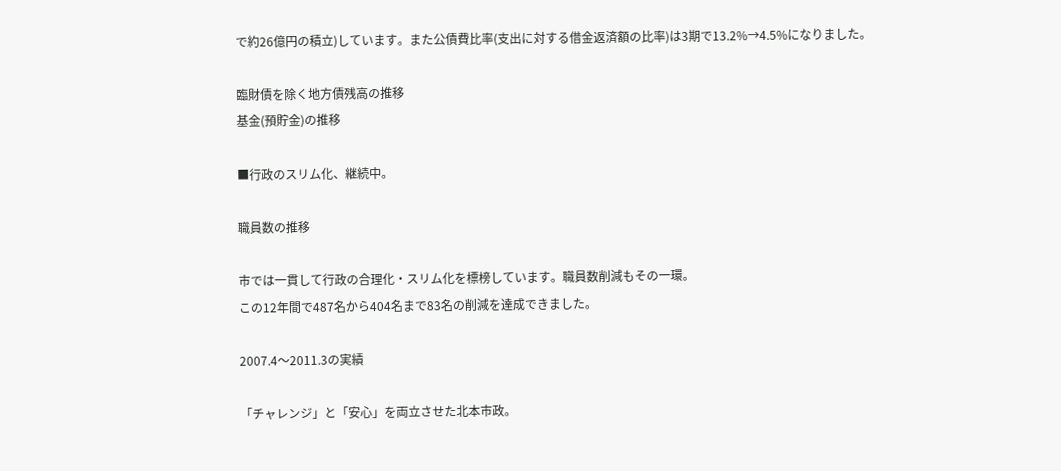で約26億円の積立)しています。また公債費比率(支出に対する借金返済額の比率)は3期で13.2%→4.5%になりました。

臨財債を除く地方債残高の推移
基金(預貯金)の推移

■行政のスリム化、継続中。

職員数の推移

市では一貫して行政の合理化・スリム化を標榜しています。職員数削減もその一環。
この12年間で487名から404名まで83名の削減を達成できました。

2007.4〜2011.3の実績

「チャレンジ」と「安心」を両立させた北本市政。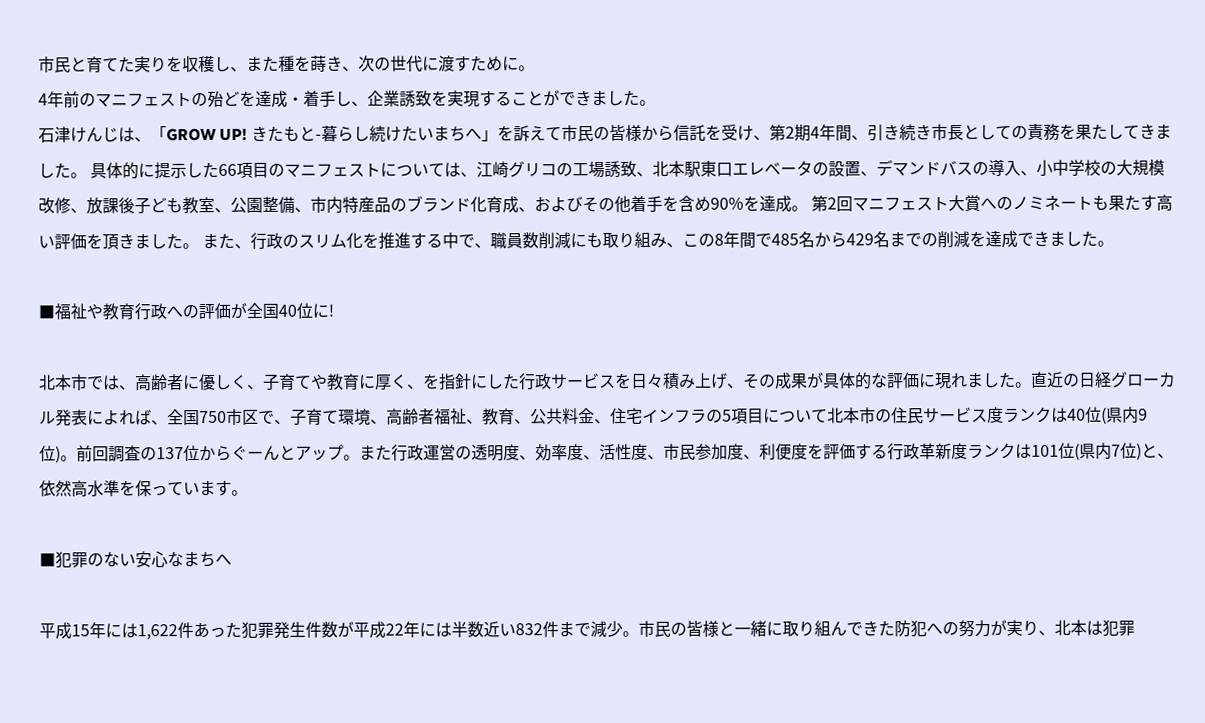市民と育てた実りを収穫し、また種を蒔き、次の世代に渡すために。
4年前のマニフェストの殆どを達成・着手し、企業誘致を実現することができました。
石津けんじは、「GROW UP! きたもと-暮らし続けたいまちへ」を訴えて市民の皆様から信託を受け、第2期4年間、引き続き市長としての責務を果たしてきました。 具体的に提示した66項目のマニフェストについては、江崎グリコの工場誘致、北本駅東口エレベータの設置、デマンドバスの導入、小中学校の大規模改修、放課後子ども教室、公園整備、市内特産品のブランド化育成、およびその他着手を含め90%を達成。 第2回マニフェスト大賞へのノミネートも果たす高い評価を頂きました。 また、行政のスリム化を推進する中で、職員数削減にも取り組み、この8年間で485名から429名までの削減を達成できました。

■福祉や教育行政への評価が全国40位に!

北本市では、高齢者に優しく、子育てや教育に厚く、を指針にした行政サービスを日々積み上げ、その成果が具体的な評価に現れました。直近の日経グローカル発表によれば、全国750市区で、子育て環境、高齢者福祉、教育、公共料金、住宅インフラの5項目について北本市の住民サービス度ランクは40位(県内9位)。前回調査の137位からぐーんとアップ。また行政運営の透明度、効率度、活性度、市民参加度、利便度を評価する行政革新度ランクは101位(県内7位)と、依然高水準を保っています。

■犯罪のない安心なまちへ

平成15年には1,622件あった犯罪発生件数が平成22年には半数近い832件まで減少。市民の皆様と一緒に取り組んできた防犯への努力が実り、北本は犯罪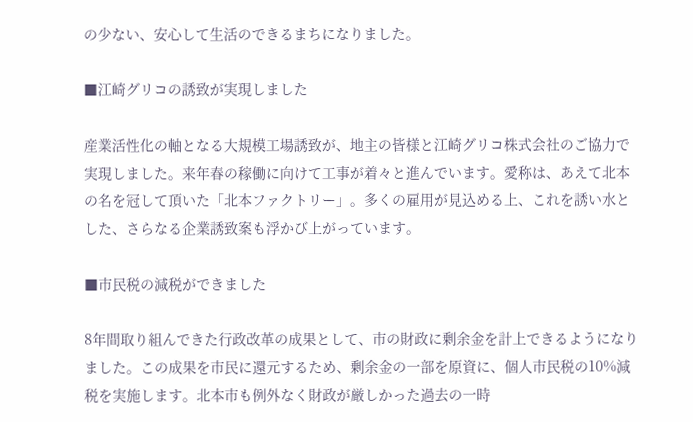の少ない、安心して生活のできるまちになりました。

■江崎グリコの誘致が実現しました

産業活性化の軸となる大規模工場誘致が、地主の皆様と江崎グリコ株式会社のご協力で実現しました。来年春の稼働に向けて工事が着々と進んでいます。愛称は、あえて北本の名を冠して頂いた「北本ファクトリー」。多くの雇用が見込める上、これを誘い水とした、さらなる企業誘致案も浮かび上がっています。

■市民税の減税ができました

8年間取り組んできた行政改革の成果として、市の財政に剰余金を計上できるようになりました。この成果を市民に還元するため、剰余金の一部を原資に、個人市民税の10%減税を実施します。北本市も例外なく財政が厳しかった過去の一時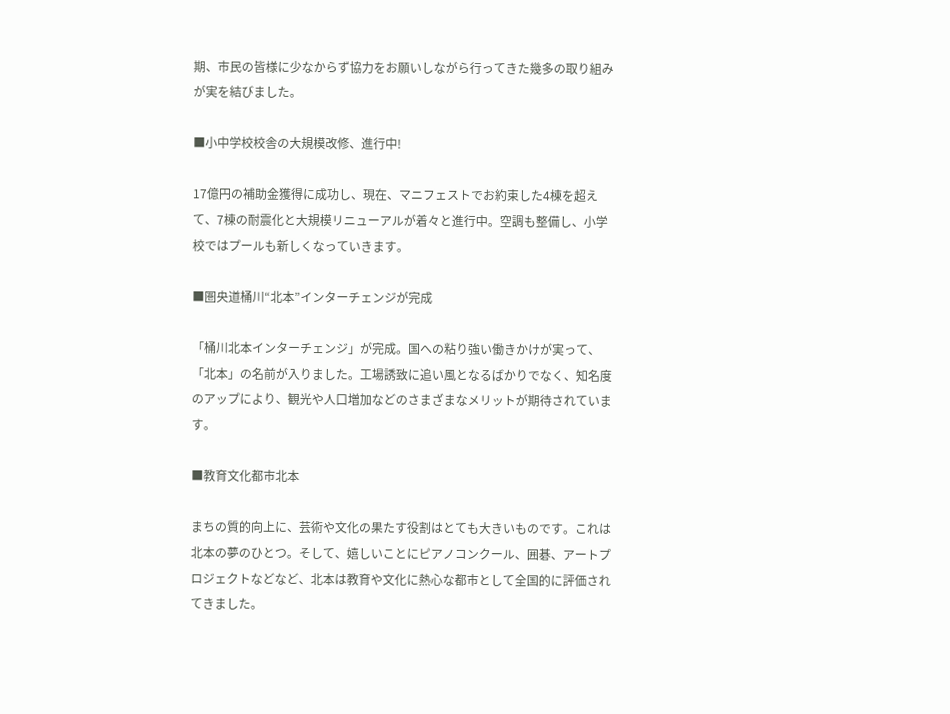期、市民の皆様に少なからず協力をお願いしながら行ってきた幾多の取り組みが実を結びました。

■小中学校校舎の大規模改修、進行中!

17億円の補助金獲得に成功し、現在、マニフェストでお約束した4棟を超えて、7棟の耐震化と大規模リニューアルが着々と進行中。空調も整備し、小学校ではプールも新しくなっていきます。

■圏央道桶川“北本”インターチェンジが完成

「桶川北本インターチェンジ」が完成。国への粘り強い働きかけが実って、「北本」の名前が入りました。工場誘致に追い風となるばかりでなく、知名度のアップにより、観光や人口増加などのさまざまなメリットが期待されています。

■教育文化都市北本

まちの質的向上に、芸術や文化の果たす役割はとても大きいものです。これは北本の夢のひとつ。そして、嬉しいことにピアノコンクール、囲碁、アートプロジェクトなどなど、北本は教育や文化に熱心な都市として全国的に評価されてきました。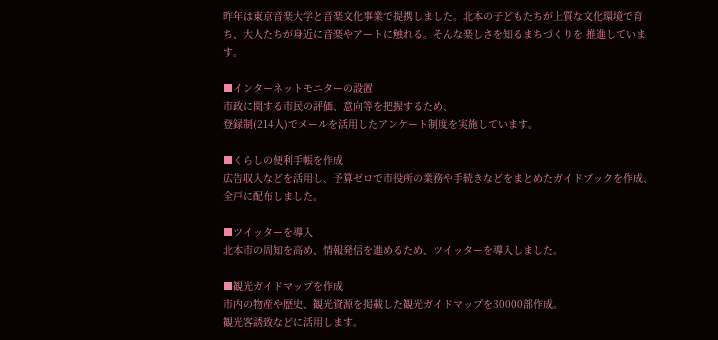昨年は東京音楽大学と音楽文化事業で提携しました。北本の子どもたちが上質な文化環境で育ち、大人たちが身近に音楽やアートに触れる。そんな楽しさを知るまちづくりを 推進しています。

■インターネットモニターの設置
市政に関する市民の評価、意向等を把握するため、
登録制(214人)でメールを活用したアンケート制度を実施しています。

■くらしの便利手帳を作成
広告収入などを活用し、予算ゼロで市役所の業務や手続きなどをまとめたガイドブックを作成、
全戸に配布しました。

■ツイッターを導入
北本市の周知を高め、情報発信を進めるため、ツイッターを導入しました。

■観光ガイドマップを作成
市内の物産や歴史、観光資源を掲載した観光ガイドマップを30000部作成。
観光客誘致などに活用します。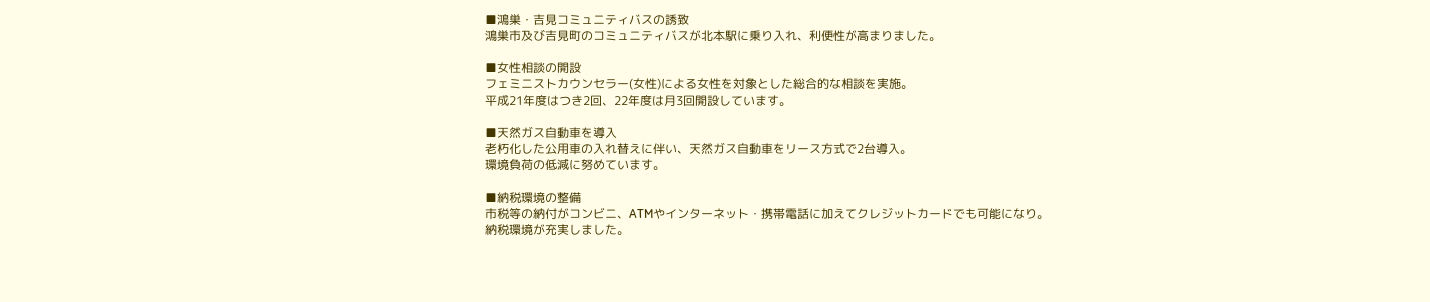■鴻巣・吉見コミュニティバスの誘致
鴻巣市及び吉見町のコミュニティバスが北本駅に乗り入れ、利便性が高まりました。

■女性相談の開設
フェミニストカウンセラー(女性)による女性を対象とした総合的な相談を実施。
平成21年度はつき2回、22年度は月3回開設しています。

■天然ガス自動車を導入
老朽化した公用車の入れ替えに伴い、天然ガス自動車をリース方式で2台導入。
環境負荷の低減に努めています。

■納税環境の整備
市税等の納付がコンビニ、ATMやインターネット・携帯電話に加えてクレジットカードでも可能になり。
納税環境が充実しました。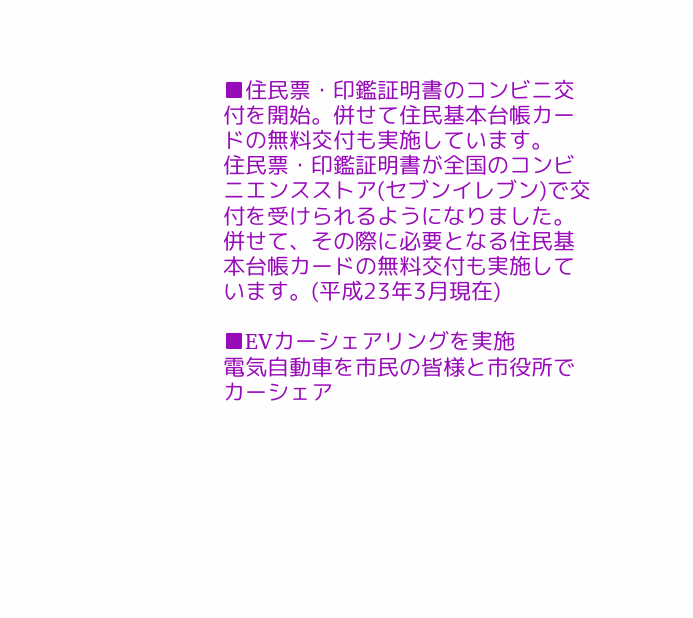■住民票・印鑑証明書のコンビニ交付を開始。併せて住民基本台帳カードの無料交付も実施しています。
住民票・印鑑証明書が全国のコンビニエンスストア(セブンイレブン)で交付を受けられるようになりました。
併せて、その際に必要となる住民基本台帳カードの無料交付も実施しています。(平成23年3月現在)

■EVカーシェアリングを実施
電気自動車を市民の皆様と市役所でカーシェア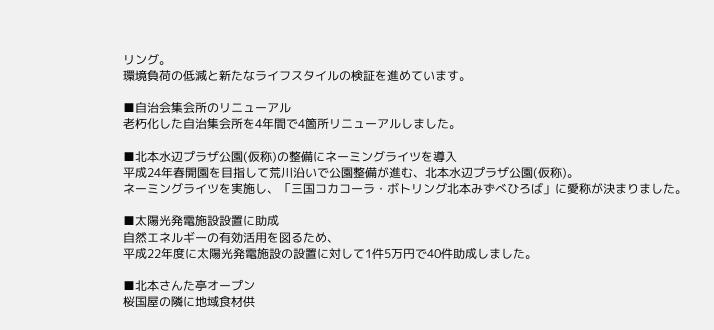リング。
環境負荷の低減と新たなライフスタイルの検証を進めています。

■自治会集会所のリニューアル
老朽化した自治集会所を4年間で4箇所リニューアルしました。

■北本水辺プラザ公園(仮称)の整備にネーミングライツを導入
平成24年春開園を目指して荒川沿いで公園整備が進む、北本水辺プラザ公園(仮称)。
ネーミングライツを実施し、「三国コカコーラ・ボトリング北本みずべひろば」に愛称が決まりました。

■太陽光発電施設設置に助成
自然エネルギーの有効活用を図るため、
平成22年度に太陽光発電施設の設置に対して1件5万円で40件助成しました。

■北本さんた亭オープン
桜国屋の隣に地域食材供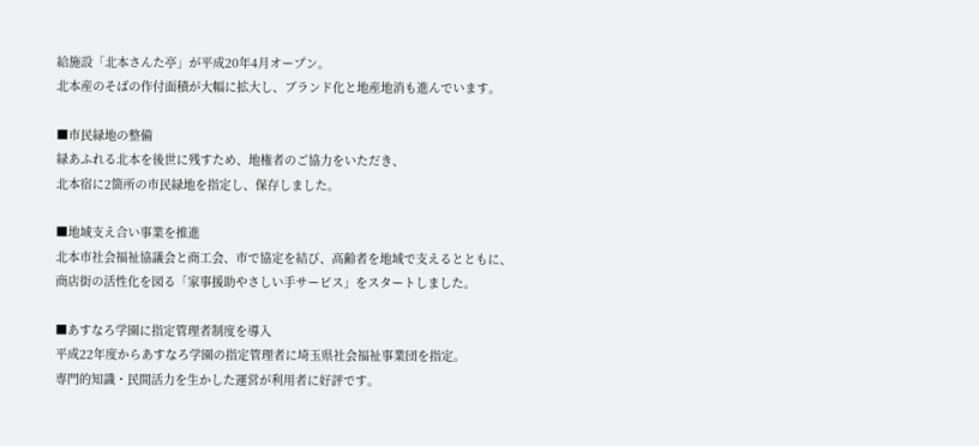給施設「北本さんた亭」が平成20年4月オープン。
北本産のそばの作付面積が大幅に拡大し、ブランド化と地産地消も進んでいます。

■市民緑地の整備
緑あふれる北本を後世に残すため、地権者のご協力をいただき、
北本宿に2箇所の市民緑地を指定し、保存しました。

■地域支え合い事業を推進
北本市社会福祉協議会と商工会、市で協定を結び、高齢者を地域で支えるとともに、
商店街の活性化を図る「家事援助やさしい手サービス」をスタートしました。

■あすなろ学園に指定管理者制度を導入
平成22年度からあすなろ学園の指定管理者に埼玉県社会福祉事業団を指定。
専門的知識・民間活力を生かした運営が利用者に好評です。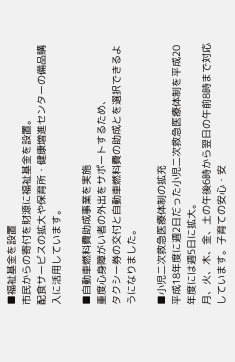■福祉基金を設置
市民からの寄付を財源に福祉基金を設置。
配食サービスの拡大や保育所・健康増進センターの備品購入に活用しています。

■自動車燃料費助成事業を実施
重度心身障がい者の外出をサポートするため、
タクシー券の交付と自動車燃料費の助成とを選択できるようになりました。

■小児二次救急医療体制の拡充
平成18年度に週2日だった小児二次救急医療体制を平成20年度には週5日に拡大。
月、火、木、金、土の午後6時から翌日の午前8時まで対応しています。子育ての安心・安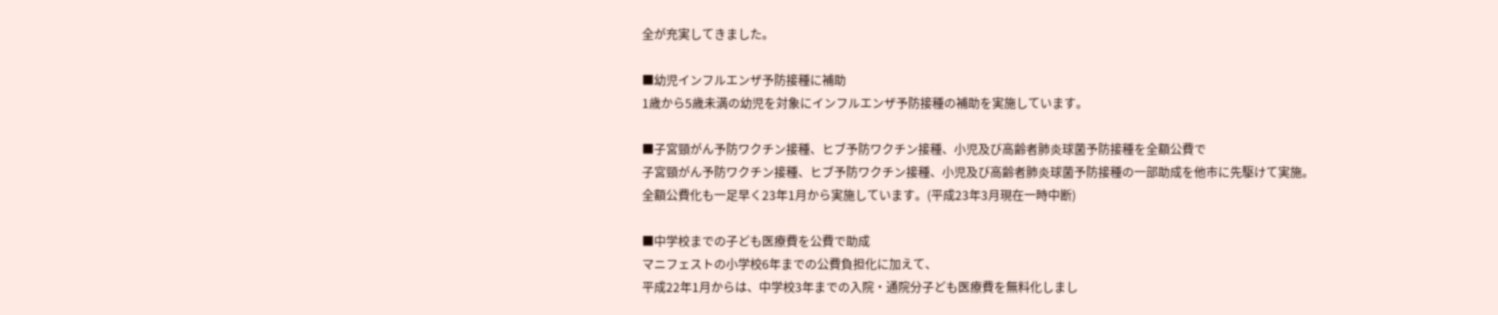全が充実してきました。

■幼児インフルエンザ予防接種に補助
1歳から5歳未満の幼児を対象にインフルエンザ予防接種の補助を実施しています。

■子宮頸がん予防ワクチン接種、ヒブ予防ワクチン接種、小児及び高齢者肺炎球菌予防接種を全額公費で
子宮頸がん予防ワクチン接種、ヒブ予防ワクチン接種、小児及び高齢者肺炎球菌予防接種の一部助成を他市に先駆けて実施。
全額公費化も一足早く23年1月から実施しています。(平成23年3月現在一時中断)

■中学校までの子ども医療費を公費で助成
マニフェストの小学校6年までの公費負担化に加えて、
平成22年1月からは、中学校3年までの入院・通院分子ども医療費を無料化しまし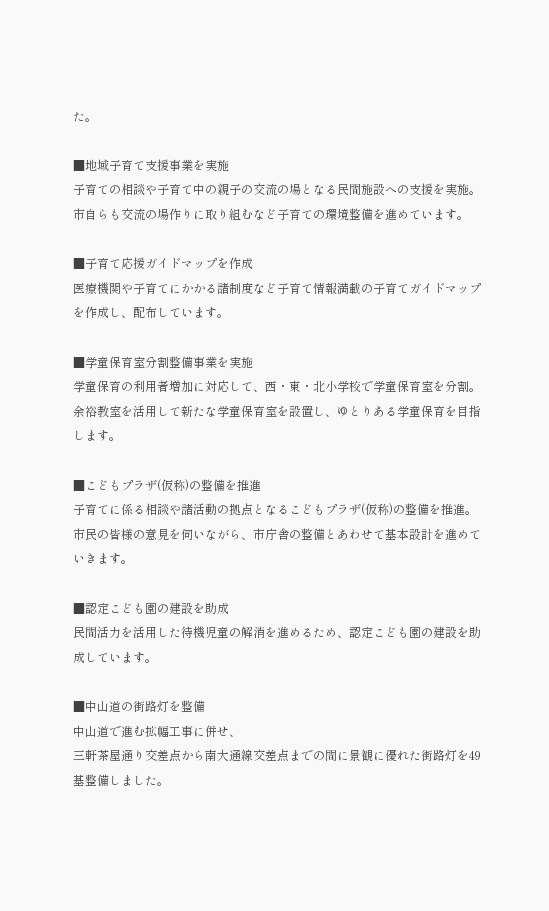た。

■地域子育て支援事業を実施
子育ての相談や子育て中の親子の交流の場となる民間施設への支援を実施。
市自らも交流の場作りに取り組むなど子育ての環境整備を進めています。

■子育て応援ガイドマップを作成
医療機関や子育てにかかる諸制度など子育て情報満載の子育てガイドマップを作成し、配布しています。

■学童保育室分割整備事業を実施
学童保育の利用者増加に対応して、西・東・北小学校で学童保育室を分割。
余裕教室を活用して新たな学童保育室を設置し、ゆとりある学童保育を目指します。

■こどもプラザ(仮称)の整備を推進
子育てに係る相談や諸活動の拠点となるこどもプラザ(仮称)の整備を推進。
市民の皆様の意見を伺いながら、市庁舎の整備とあわせて基本設計を進めていきます。

■認定こども園の建設を助成
民間活力を活用した待機児童の解消を進めるため、認定こども園の建設を助成しています。

■中山道の街路灯を整備
中山道で進む拡幅工事に併せ、
三軒茶屋通り交差点から南大通線交差点までの間に景観に優れた街路灯を49基整備しました。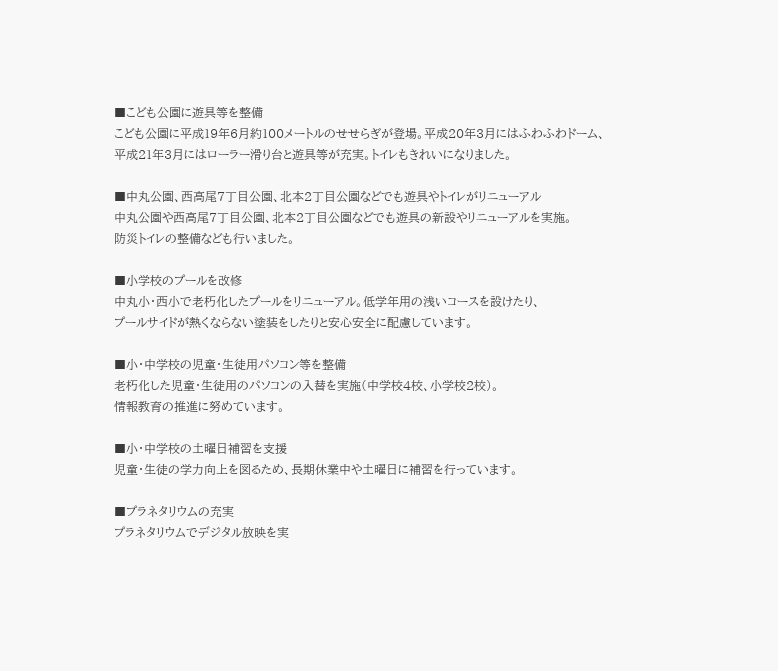■こども公園に遊具等を整備
こども公園に平成19年6月約100メートルのせせらぎが登場。平成20年3月にはふわふわドーム、
平成21年3月にはローラー滑り台と遊具等が充実。トイレもきれいになりました。

■中丸公園、西高尾7丁目公園、北本2丁目公園などでも遊具やトイレがリニューアル
中丸公園や西高尾7丁目公園、北本2丁目公園などでも遊具の新設やリニューアルを実施。
防災トイレの整備なども行いました。

■小学校のプールを改修
中丸小・西小で老朽化したプールをリニューアル。低学年用の浅いコースを設けたり、
プールサイドが熱くならない塗装をしたりと安心安全に配慮しています。

■小・中学校の児童・生徒用パソコン等を整備
老朽化した児童・生徒用のパソコンの入替を実施(中学校4校、小学校2校)。
情報教育の推進に努めています。

■小・中学校の土曜日補習を支援
児童・生徒の学力向上を図るため、長期休業中や土曜日に補習を行っています。

■プラネタリウムの充実
プラネタリウムでデジタル放映を実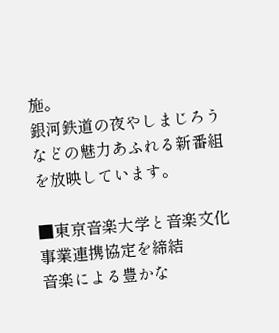施。
銀河鉄道の夜やしまじろうなどの魅力あふれる新番組を放映しています。

■東京音楽大学と音楽文化事業連携協定を締結
音楽による豊かな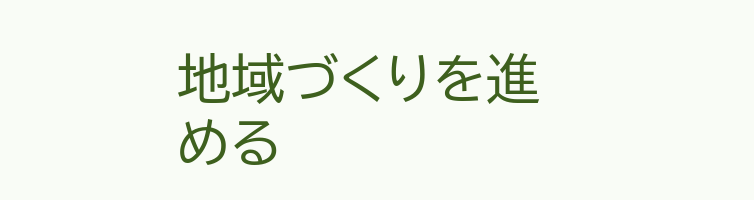地域づくりを進める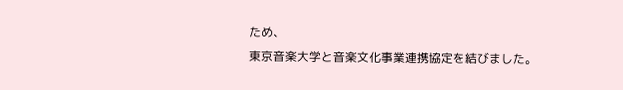ため、
東京音楽大学と音楽文化事業連携協定を結びました。